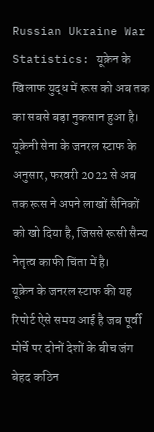Russian Ukraine War Statistics: यूक्रेन के खिलाफ युद्ध में रूस को अब तक का सबसे बड़ा नुकसान हुआ है। यूक्रेनी सेना के जनरल स्टाफ के अनुसार, फरवरी 2022 से अब तक रूस ने अपने लाखों सैनिकों को खो दिया है, जिससे रूसी सैन्य नेतृत्व काफी चिंता में है।
यूक्रेन के जनरल स्टाफ की यह रिपोर्ट ऐसे समय आई है जब पूर्वी मोर्चे पर दोनों देशों के बीच जंग बेहद कठिन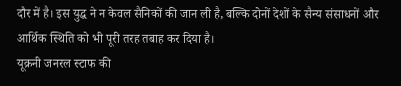दौर में है। इस युद्ध ने न केवल सैनिकों की जान ली है, बल्कि दोनों देशों के सैन्य संसाधनों और आर्थिक स्थिति को भी पूरी तरह तबाह कर दिया है।
यूक्रनी जनरल स्टाफ की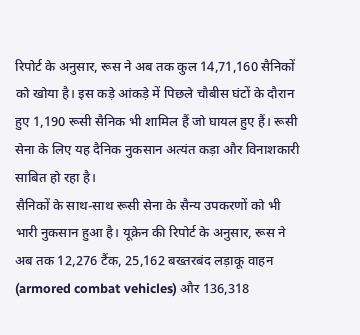रिपोर्ट के अनुसार, रूस ने अब तक कुल 14,71,160 सैनिकों को खोया है। इस कड़े आंकड़े में पिछले चौबीस घंटों के दौरान हुए 1,190 रूसी सैनिक भी शामिल हैं जो घायल हुए हैं। रूसी सेना के लिए यह दैनिक नुकसान अत्यंत कड़ा और विनाशकारी साबित हो रहा है।
सैनिकों के साथ-साथ रूसी सेना के सैन्य उपकरणों को भी भारी नुकसान हुआ है। यूक्रेन की रिपोर्ट के अनुसार, रूस ने अब तक 12,276 टैंक, 25,162 बख्तरबंद लड़ाकू वाहन (armored combat vehicles) और 136,318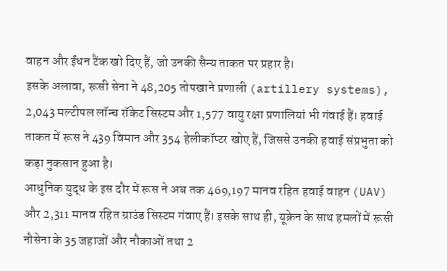वाहन और ईंधन टैंक खो दिए हैं, जो उनकी सैन्य ताकत पर प्रहार है।
इसके अलावा, रूसी सेना ने 48,205 तोपखाने प्रणाली (artillery systems), 2,043 मल्टीपल लॉन्च रॉकेट सिस्टम और 1,577 वायु रक्षा प्रणालियां भी गंवाई हैं। हवाई ताकत में रूस ने 439 विमान और 354 हेलीकॉप्टर खोए हैं, जिससे उनकी हवाई संप्रभुता को कड़ा नुकसान हुआ है।
आधुनिक युद्ध के इस दौर में रूस ने अब तक 469,197 मानव रहित हवाई वाहन (UAV) और 2,311 मानव रहित ग्राउंड सिस्टम गंवाए हैं। इसके साथ ही, यूक्रेन के साथ हमलों में रूसी नौसेना के 35 जहाजों और नौकाओं तथा 2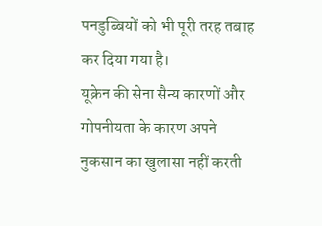पनडुब्बियों को भी पूरी तरह तबाह कर दिया गया है।
यूक्रेन की सेना सैन्य कारणों और गोपनीयता के कारण अपने नुकसान का खुलासा नहीं करती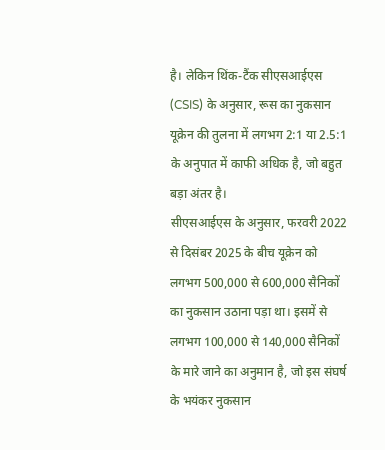है। लेकिन थिंक-टैंक सीएसआईएस (CSIS) के अनुसार, रूस का नुकसान यूक्रेन की तुलना में लगभग 2:1 या 2.5:1 के अनुपात में काफी अधिक है, जो बहुत बड़ा अंतर है।
सीएसआईएस के अनुसार, फरवरी 2022 से दिसंबर 2025 के बीच यूक्रेन को लगभग 500,000 से 600,000 सैनिकों का नुकसान उठाना पड़ा था। इसमें से लगभग 100,000 से 140,000 सैनिकों के मारे जाने का अनुमान है, जो इस संघर्ष के भयंकर नुकसान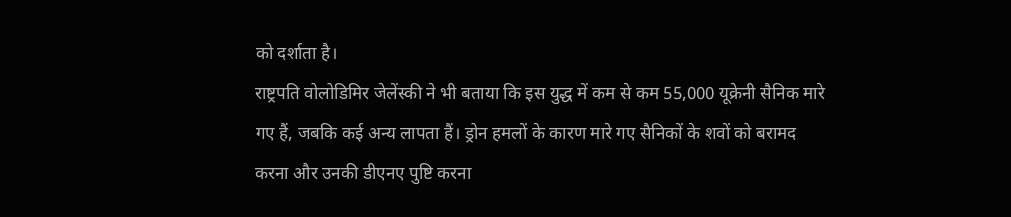को दर्शाता है।
राष्ट्रपति वोलोडिमिर जेलेंस्की ने भी बताया कि इस युद्ध में कम से कम 55,000 यूक्रेनी सैनिक मारे गए हैं, जबकि कई अन्य लापता हैं। ड्रोन हमलों के कारण मारे गए सैनिकों के शवों को बरामद करना और उनकी डीएनए पुष्टि करना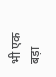भी एक बड़ा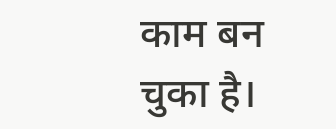काम बन चुका है।